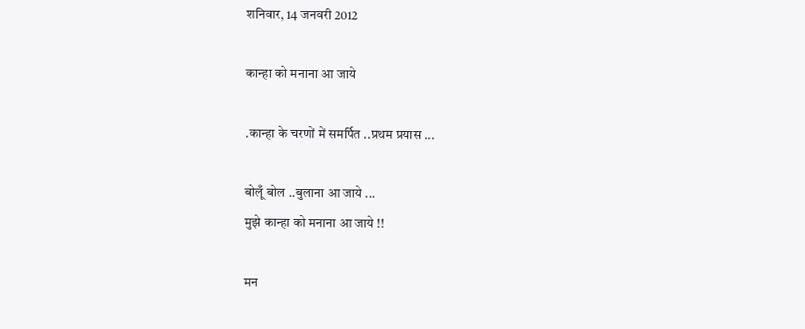शनिवार, 14 जनवरी 2012

कान्हा को मनाना आ जाये

.कान्हा के चरणों में समर्पित ..प्रथम प्रयास ...

बोलूँ बोल ..बुलाना आ जाये ...
मुझे कान्हा को मनाना आ जाये !!

मन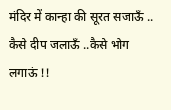मंदिर में कान्हा की सूरत सजाऊँ ..
कैसे दीप जलाऊँ ..कैसे भोग लगाऊं !!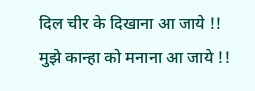दिल चीर के दिखाना आ जाये !!
मुझे कान्हा को मनाना आ जाये !!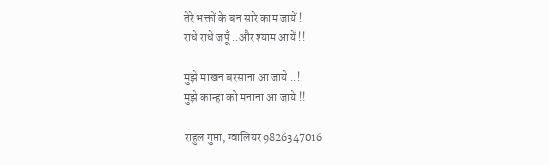तेरे भक्तों के बन सारे काम जायें !
राधे राधे जपूँ ..और श्याम आयें !!

मुझे माखन बरसाना आ जाये ..!
मुझे कान्हा को मनाना आ जाये !!

राहुल गुप्ता, ग्वालियर 9826347016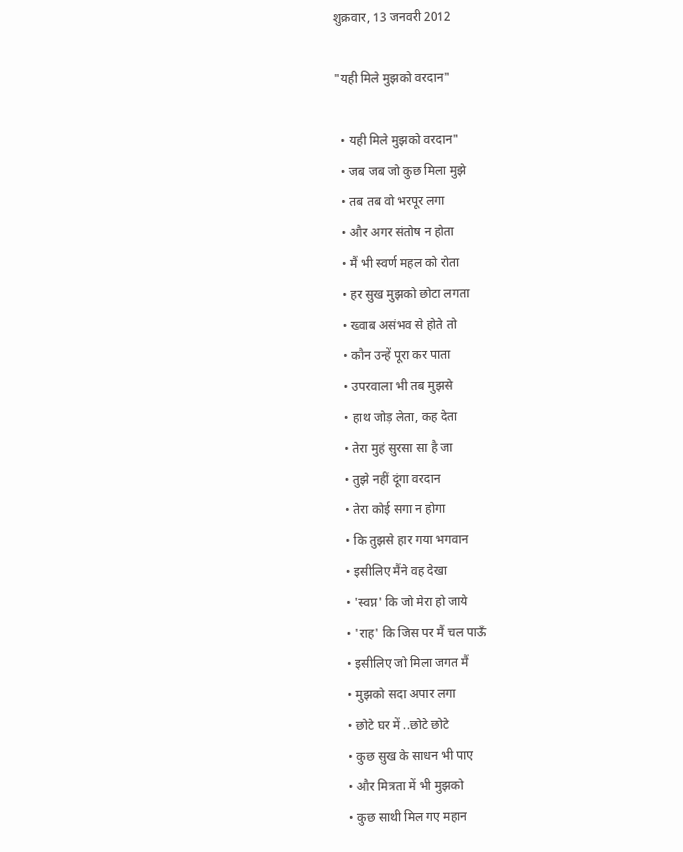शुक्रवार, 13 जनवरी 2012

"यही मिले मुझको वरदान"

  • यही मिले मुझको वरदान"
  • जब जब जो कुछ मिला मुझे
  • तब तब वो भरपूर लगा
  • और अगर संतोष न होता
  • मैं भी स्वर्ण महल को रोता
  • हर सुख मुझको छोटा लगता
  • ख्वाब असंभव से होते तो
  • कौन उन्हें पूरा कर पाता
  • उपरवाला भी तब मुझसे
  • हाथ जोड़ लेता, कह देता
  • तेरा मुहं सुरसा सा है जा
  • तुझे नहीं दूंगा वरदान
  • तेरा कोई सगा न होगा
  • कि तुझसे हार गया भगवान
  • इसीलिए मैंने वह देखा
  • 'स्वप्न' कि जो मेरा हो जाये
  • 'राह' कि जिस पर मैं चल पाऊँ
  • इसीलिए जो मिला जगत मैं
  • मुझको सदा अपार लगा
  • छोटे घर में ..छोटे छोटे
  • कुछ सुख के साधन भी पाए
  • और मित्रता में भी मुझको
  • कुछ साथी मिल गए महान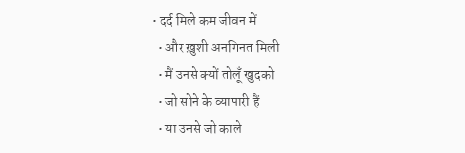• दर्द मिले कम जीवन में
  • और ख़ुशी अनगिनत मिली
  • मैं उनसे क्यों तोलूँ खुदको
  • जो सोने के व्यापारी हैं
  • या उनसे जो काले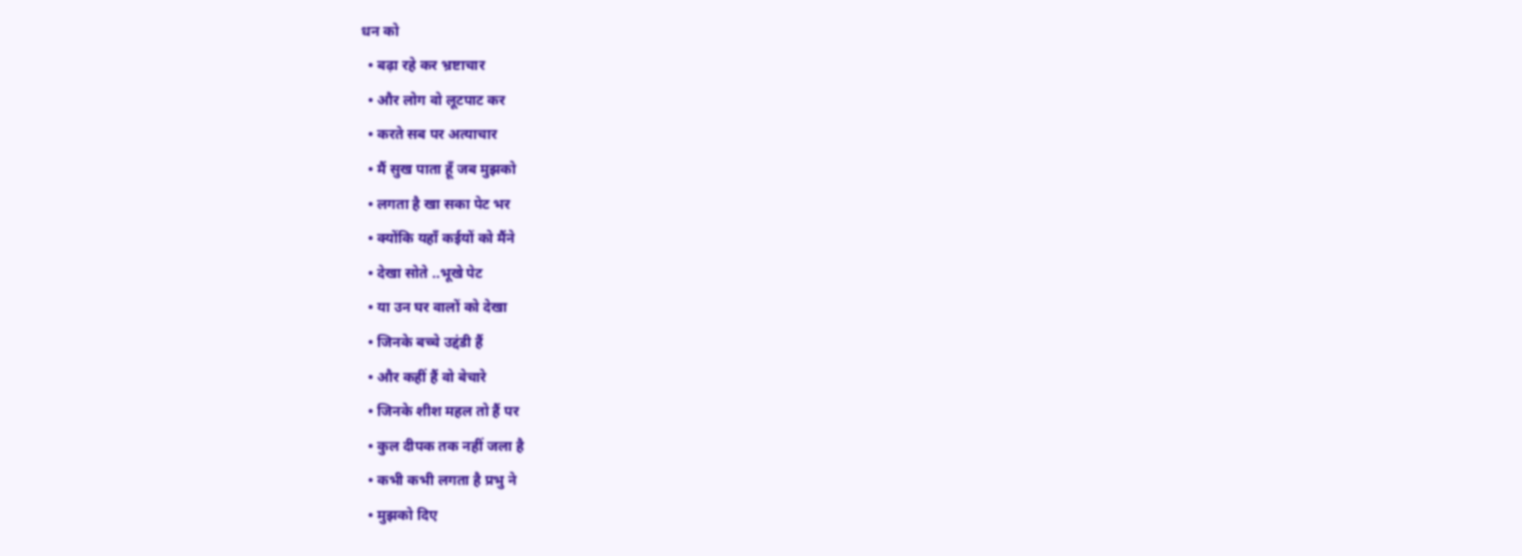धन को
  • बढ़ा रहे कर भ्रष्टाचार
  • और लोग वो लूटपाट कर
  • करते सब पर अत्याचार
  • मैं सुख पाता हूँ जब मुझको
  • लगता है खा सका पेट भर
  • क्योंकि यहाँ कईयों को मैंने
  • देखा सोते ..भूखे पेट
  • या उन घर वालों को देखा
  • जिनके बच्चे उद्दंडी हैं
  • और कहीं हैं वो बेचारे
  • जिनके शीश महल तो हैं पर
  • कुल दीपक तक नहीं जला है
  • कभी कभी लगता है प्रभु ने
  • मुझको दिए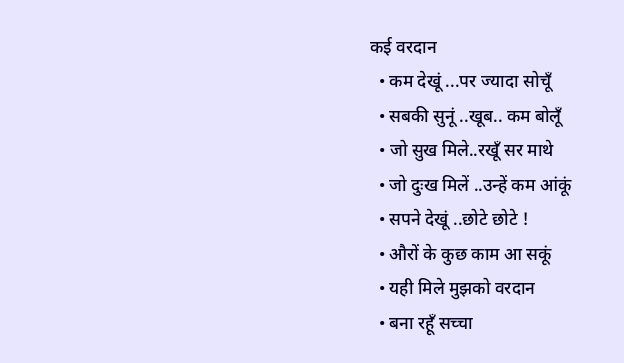कई वरदान
  • कम देखूं ...पर ज्यादा सोचूँ
  • सबकी सुनूं ..खूब.. कम बोलूँ
  • जो सुख मिले..रखूँ सर माथे
  • जो दुःख मिलें ..उन्हें कम आंकूं
  • सपने देखूं ..छोटे छोटे !
  • औरों के कुछ काम आ सकूं
  • यही मिले मुझको वरदान
  • बना रहूँ सच्चा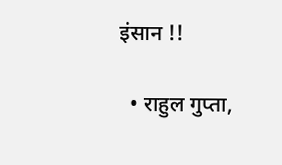इंसान !!

  • राहुल गुप्ता,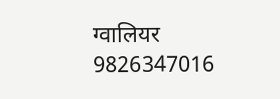ग्वालियर 9826347016